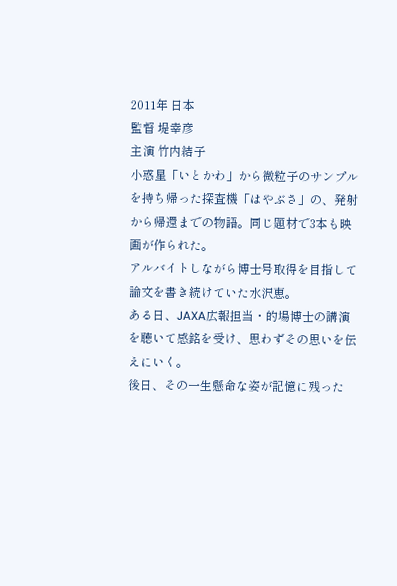2011年 日本
監督 堤幸彦
主演 竹内結子
小惑星「いとかわ」から微粒子のサンプルを持ち帰った探査機「はやぶさ」の、発射から帰還までの物語。同じ題材で3本も映画が作られた。
アルバイトしながら博士号取得を目指して論文を書き続けていた水沢恵。
ある日、JAXA広報担当・的場博士の講演を聴いて感銘を受け、思わずその思いを伝えにいく。
後日、その一生懸命な姿が記憶に残った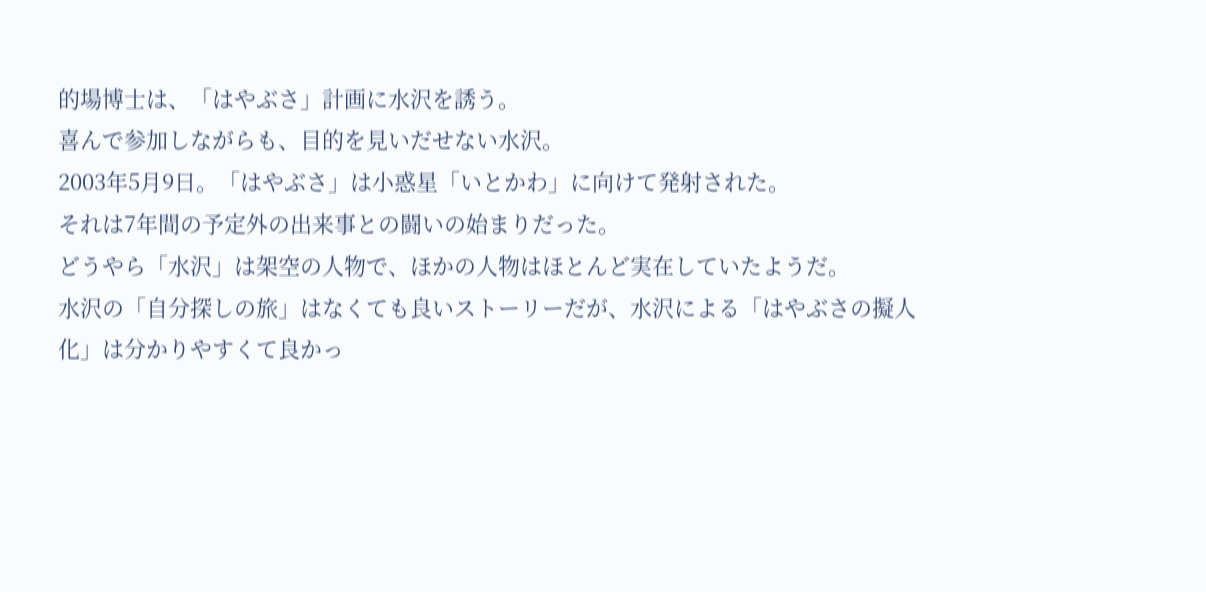的場博士は、「はやぶさ」計画に水沢を誘う。
喜んで参加しながらも、目的を見いだせない水沢。
2003年5月9日。「はやぶさ」は小惑星「いとかわ」に向けて発射された。
それは7年間の予定外の出来事との闘いの始まりだった。
どうやら「水沢」は架空の人物で、ほかの人物はほとんど実在していたようだ。
水沢の「自分探しの旅」はなくても良いストーリーだが、水沢による「はやぶさの擬人化」は分かりやすくて良かっ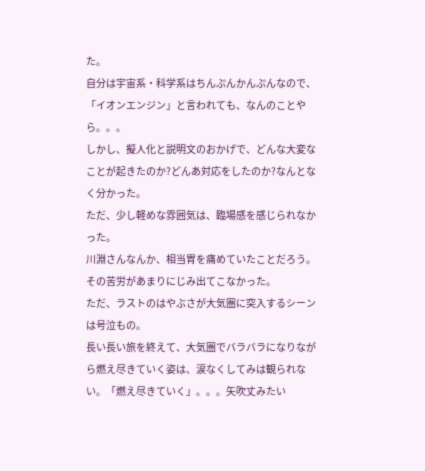た。
自分は宇宙系・科学系はちんぷんかんぷんなので、「イオンエンジン」と言われても、なんのことやら。。。
しかし、擬人化と説明文のおかげで、どんな大変なことが起きたのか?どんあ対応をしたのか?なんとなく分かった。
ただ、少し軽めな雰囲気は、臨場感を感じられなかった。
川淵さんなんか、相当胃を痛めていたことだろう。その苦労があまりにじみ出てこなかった。
ただ、ラストのはやぶさが大気圏に突入するシーンは号泣もの。
長い長い旅を終えて、大気圏でバラバラになりながら燃え尽きていく姿は、涙なくしてみは観られない。「燃え尽きていく」。。。矢吹丈みたい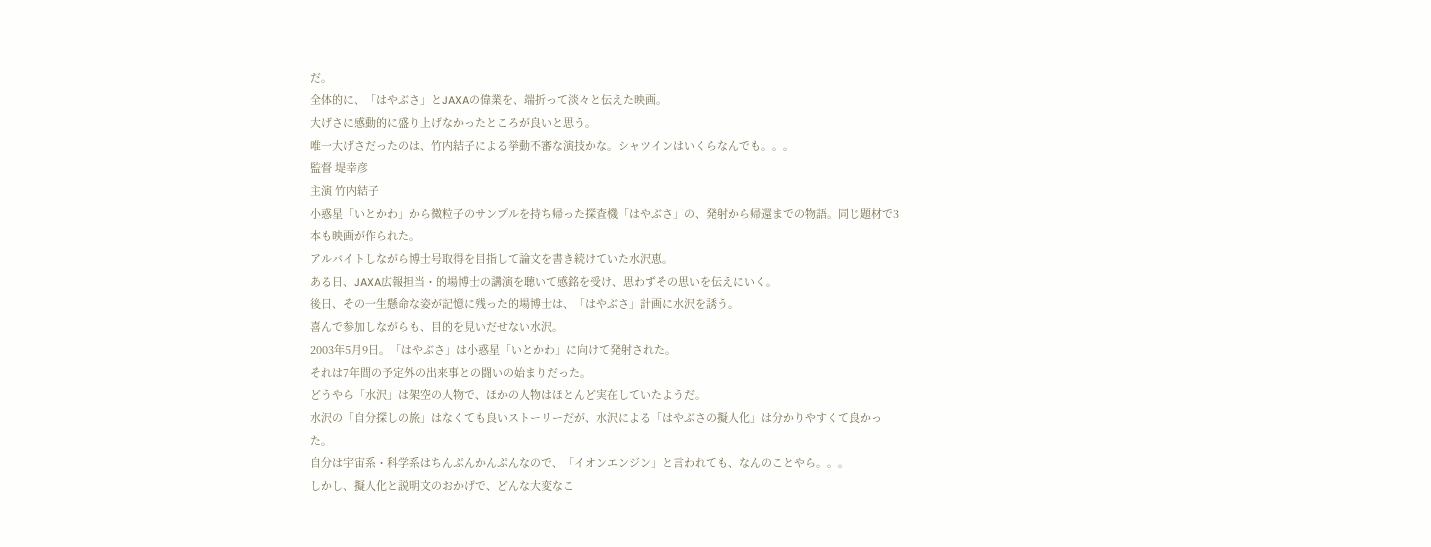だ。
全体的に、「はやぶさ」とJAXAの偉業を、端折って淡々と伝えた映画。
大げさに感動的に盛り上げなかったところが良いと思う。
唯一大げさだったのは、竹内結子による挙動不審な演技かな。シャツインはいくらなんでも。。。
監督 堤幸彦
主演 竹内結子
小惑星「いとかわ」から微粒子のサンプルを持ち帰った探査機「はやぶさ」の、発射から帰還までの物語。同じ題材で3本も映画が作られた。
アルバイトしながら博士号取得を目指して論文を書き続けていた水沢恵。
ある日、JAXA広報担当・的場博士の講演を聴いて感銘を受け、思わずその思いを伝えにいく。
後日、その一生懸命な姿が記憶に残った的場博士は、「はやぶさ」計画に水沢を誘う。
喜んで参加しながらも、目的を見いだせない水沢。
2003年5月9日。「はやぶさ」は小惑星「いとかわ」に向けて発射された。
それは7年間の予定外の出来事との闘いの始まりだった。
どうやら「水沢」は架空の人物で、ほかの人物はほとんど実在していたようだ。
水沢の「自分探しの旅」はなくても良いストーリーだが、水沢による「はやぶさの擬人化」は分かりやすくて良かった。
自分は宇宙系・科学系はちんぷんかんぷんなので、「イオンエンジン」と言われても、なんのことやら。。。
しかし、擬人化と説明文のおかげで、どんな大変なこ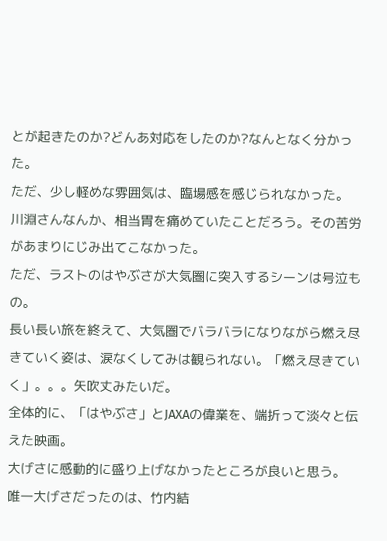とが起きたのか?どんあ対応をしたのか?なんとなく分かった。
ただ、少し軽めな雰囲気は、臨場感を感じられなかった。
川淵さんなんか、相当胃を痛めていたことだろう。その苦労があまりにじみ出てこなかった。
ただ、ラストのはやぶさが大気圏に突入するシーンは号泣もの。
長い長い旅を終えて、大気圏でバラバラになりながら燃え尽きていく姿は、涙なくしてみは観られない。「燃え尽きていく」。。。矢吹丈みたいだ。
全体的に、「はやぶさ」とJAXAの偉業を、端折って淡々と伝えた映画。
大げさに感動的に盛り上げなかったところが良いと思う。
唯一大げさだったのは、竹内結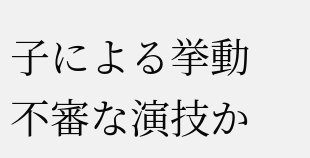子による挙動不審な演技か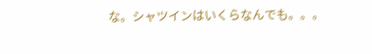な。シャツインはいくらなんでも。。。